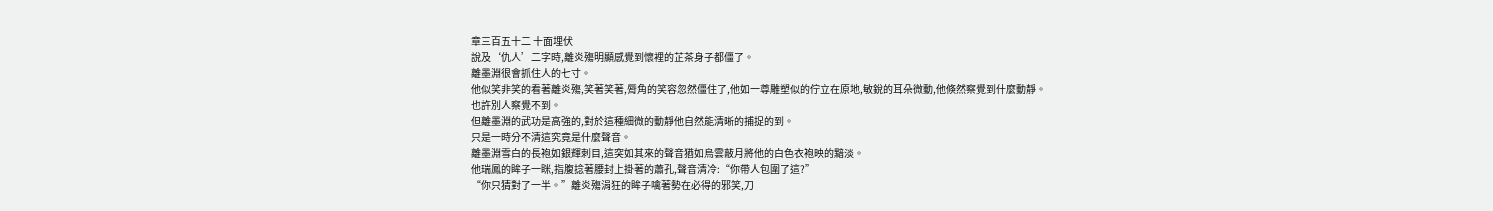章三百五十二 十面埋伏
說及‘仇人’二字時,離炎殤明顯感覺到懷裡的芷茶身子都僵了。
離墨淵很會抓住人的七寸。
他似笑非笑的看著離炎殤,笑著笑著,脣角的笑容忽然僵住了,他如一尊雕塑似的佇立在原地,敏銳的耳朵微動,他倏然察覺到什麼動靜。
也許別人察覺不到。
但離墨淵的武功是高強的,對於這種細微的動靜他自然能清晰的捕捉的到。
只是一時分不清這究竟是什麼聲音。
離墨淵雪白的長袍如銀輝刺目,這突如其來的聲音猶如烏雲蔽月將他的白色衣袍映的黯淡。
他瑞鳳的眸子一眯,指腹捻著腰封上掛著的蕭孔,聲音清冷:“你帶人包圍了這?”
“你只猜對了一半。”離炎殤涓狂的眸子噙著勢在必得的邪笑,刀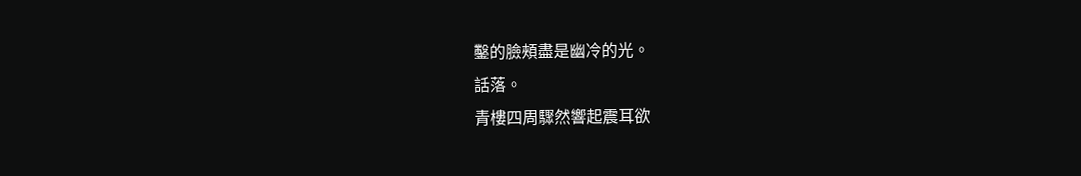鑿的臉頰盡是幽冷的光。
話落。
青樓四周驟然響起震耳欲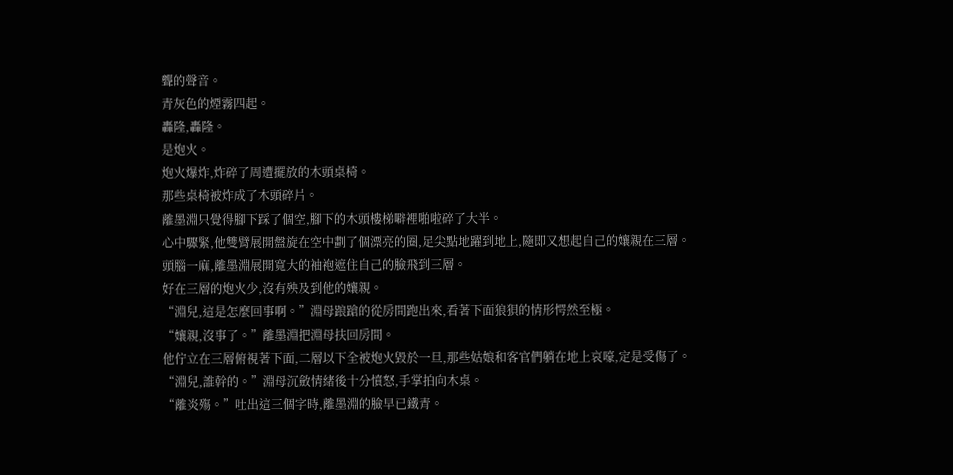聾的聲音。
青灰色的煙霧四起。
轟隆,轟隆。
是炮火。
炮火爆炸,炸碎了周遭擺放的木頭桌椅。
那些桌椅被炸成了木頭碎片。
離墨淵只覺得腳下踩了個空,腳下的木頭樓梯噼裡啪啦碎了大半。
心中驟緊,他雙臂展開盤旋在空中劃了個漂亮的圈,足尖點地躍到地上,隨即又想起自己的孃親在三層。
頭腦一麻,離墨淵展開寬大的袖袍遮住自己的臉飛到三層。
好在三層的炮火少,沒有殃及到他的孃親。
“淵兒,這是怎麼回事啊。”淵母踉蹌的從房間跑出來,看著下面狼狽的情形愕然至極。
“孃親,沒事了。”離墨淵把淵母扶回房間。
他佇立在三層俯視著下面,二層以下全被炮火毀於一旦,那些姑娘和客官們躺在地上哀嚎,定是受傷了。
“淵兒,誰幹的。”淵母沉斂情緒後十分憤怒,手掌拍向木桌。
“離炎殤。”吐出這三個字時,離墨淵的臉早已鐵青。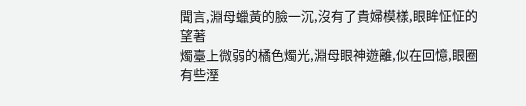聞言,淵母蠟黃的臉一沉,沒有了貴婦模樣,眼眸怔怔的望著
燭臺上微弱的橘色燭光,淵母眼神遊離,似在回憶,眼圈有些溼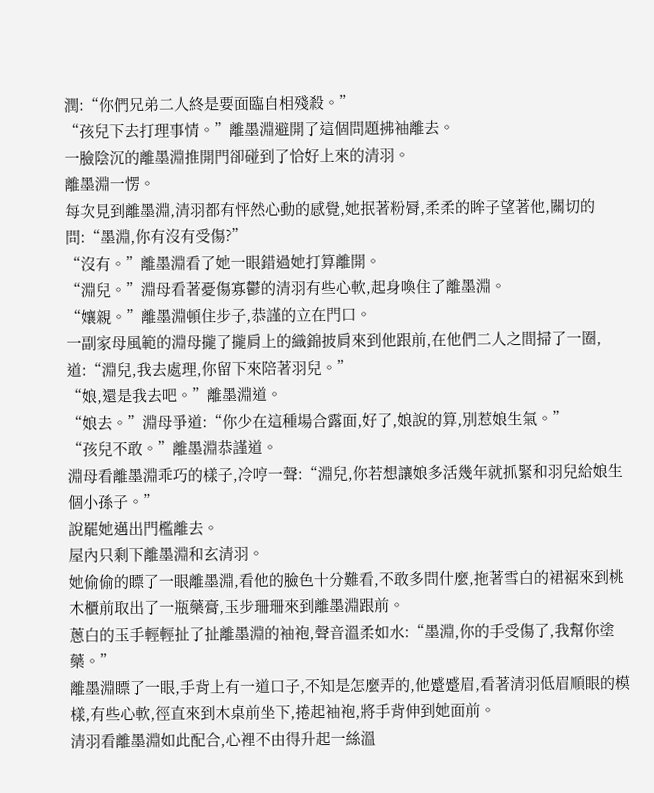潤:“你們兄弟二人終是要面臨自相殘殺。”
“孩兒下去打理事情。”離墨淵避開了這個問題拂袖離去。
一臉陰沉的離墨淵推開門卻碰到了恰好上來的清羽。
離墨淵一愣。
每次見到離墨淵,清羽都有怦然心動的感覺,她抿著粉脣,柔柔的眸子望著他,關切的問:“墨淵,你有沒有受傷?”
“沒有。”離墨淵看了她一眼錯過她打算離開。
“淵兒。”淵母看著憂傷寡鬱的清羽有些心軟,起身喚住了離墨淵。
“孃親。”離墨淵頓住步子,恭謹的立在門口。
一副家母風範的淵母攏了攏肩上的織錦披肩來到他跟前,在他們二人之間掃了一圈,道:“淵兒,我去處理,你留下來陪著羽兒。”
“娘,還是我去吧。”離墨淵道。
“娘去。”淵母爭道:“你少在這種場合露面,好了,娘說的算,別惹娘生氣。”
“孩兒不敢。”離墨淵恭謹道。
淵母看離墨淵乖巧的樣子,冷哼一聲:“淵兒,你若想讓娘多活幾年就抓緊和羽兒給娘生個小孫子。”
說罷她邁出門檻離去。
屋內只剩下離墨淵和玄清羽。
她偷偷的瞟了一眼離墨淵,看他的臉色十分難看,不敢多問什麼,拖著雪白的裙裾來到桃木櫃前取出了一瓶藥膏,玉步珊珊來到離墨淵跟前。
蔥白的玉手輕輕扯了扯離墨淵的袖袍,聲音溫柔如水:“墨淵,你的手受傷了,我幫你塗藥。”
離墨淵瞟了一眼,手背上有一道口子,不知是怎麼弄的,他蹙蹙眉,看著清羽低眉順眼的模樣,有些心軟,徑直來到木桌前坐下,捲起袖袍,將手背伸到她面前。
清羽看離墨淵如此配合,心裡不由得升起一絲溫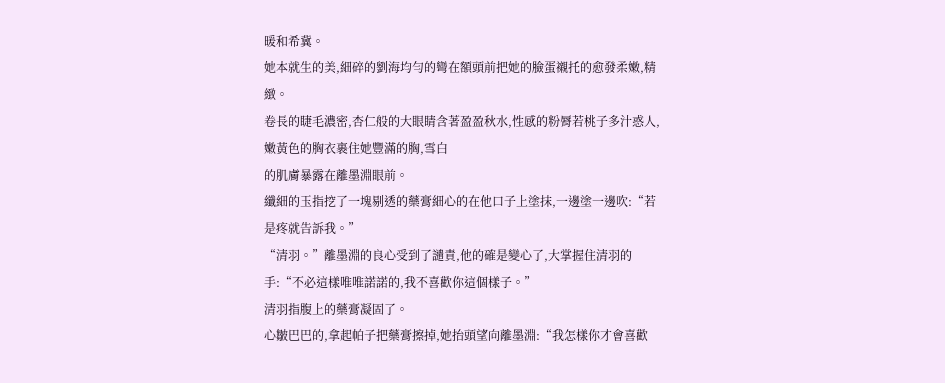暖和希冀。
她本就生的美,細碎的劉海均勻的彎在額頭前把她的臉蛋襯托的愈發柔嫩,精緻。
卷長的睫毛濃密,杏仁般的大眼睛含著盈盈秋水,性感的粉脣若桃子多汁惑人,嫩黃色的胸衣裹住她豐滿的胸,雪白
的肌膚暴露在離墨淵眼前。
纖細的玉指挖了一塊剔透的藥膏細心的在他口子上塗抹,一邊塗一邊吹:“若是疼就告訴我。”
“清羽。”離墨淵的良心受到了譴責,他的確是變心了,大掌握住清羽的手:“不必這樣唯唯諾諾的,我不喜歡你這個樣子。”
清羽指腹上的藥膏凝固了。
心皺巴巴的,拿起帕子把藥膏擦掉,她抬頭望向離墨淵:“我怎樣你才會喜歡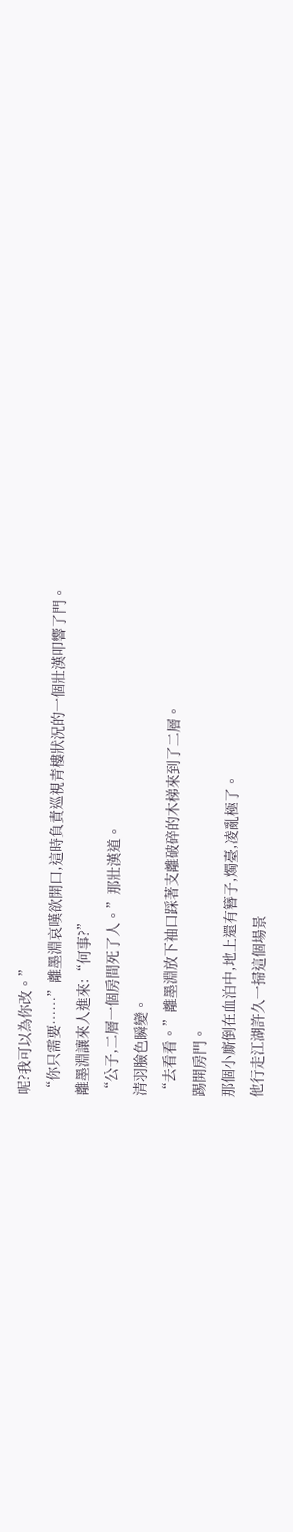呢?我可以為你改。”
“你只需要……”離墨淵哀嘆欲開口,這時負責巡視青樓狀況的一個壯漢叩響了門。
離墨淵讓來人進來:“何事?”
“公子,二層一個房間死了人。”那壯漢道。
清羽臉色瞬變。
“去看看。”離墨淵放下袖口踩著支離破碎的木梯來到了二層。
踢開房門。
那個小廝倒在血泊中,地上還有簪子,燭臺,凌亂極了。
他行走江湖許久一掃這個場景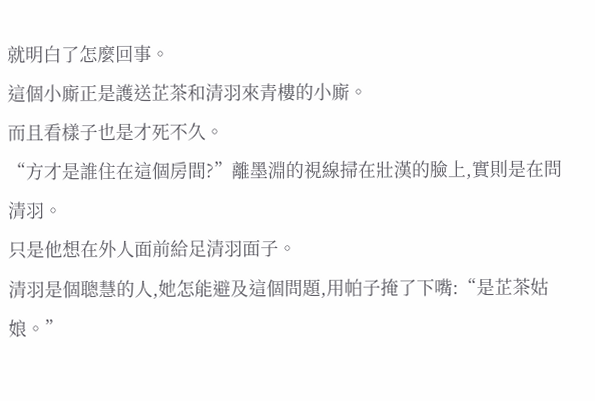就明白了怎麼回事。
這個小廝正是護送芷茶和清羽來青樓的小廝。
而且看樣子也是才死不久。
“方才是誰住在這個房間?”離墨淵的視線掃在壯漢的臉上,實則是在問清羽。
只是他想在外人面前給足清羽面子。
清羽是個聰慧的人,她怎能避及這個問題,用帕子掩了下嘴:“是芷茶姑娘。”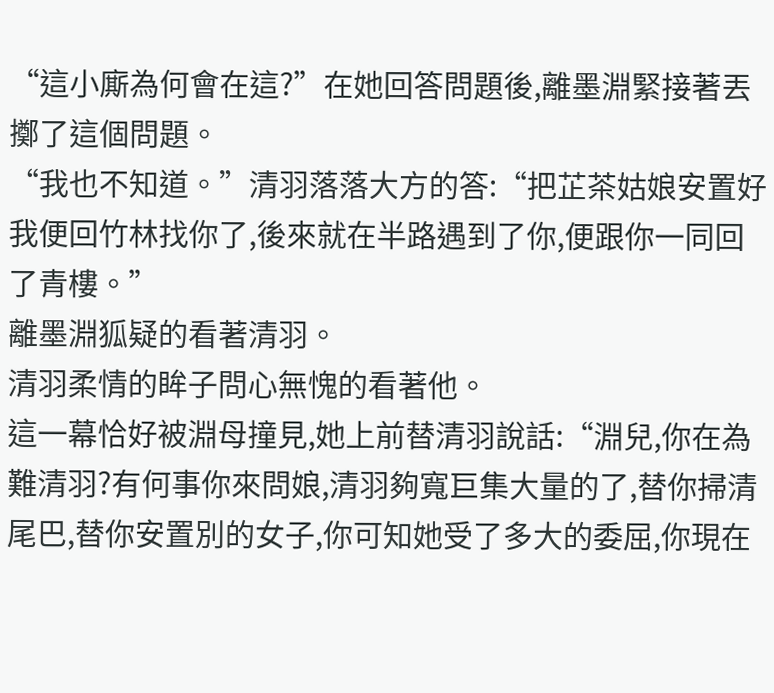“這小廝為何會在這?”在她回答問題後,離墨淵緊接著丟擲了這個問題。
“我也不知道。”清羽落落大方的答:“把芷茶姑娘安置好我便回竹林找你了,後來就在半路遇到了你,便跟你一同回了青樓。”
離墨淵狐疑的看著清羽。
清羽柔情的眸子問心無愧的看著他。
這一幕恰好被淵母撞見,她上前替清羽說話:“淵兒,你在為難清羽?有何事你來問娘,清羽夠寬巨集大量的了,替你掃清尾巴,替你安置別的女子,你可知她受了多大的委屈,你現在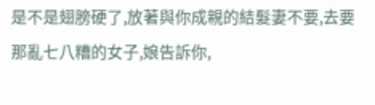是不是翅膀硬了,放著與你成親的結髮妻不要,去要那亂七八糟的女子,娘告訴你,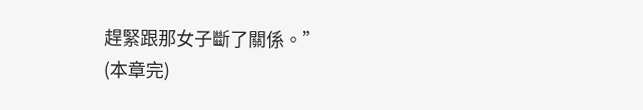趕緊跟那女子斷了關係。”
(本章完)